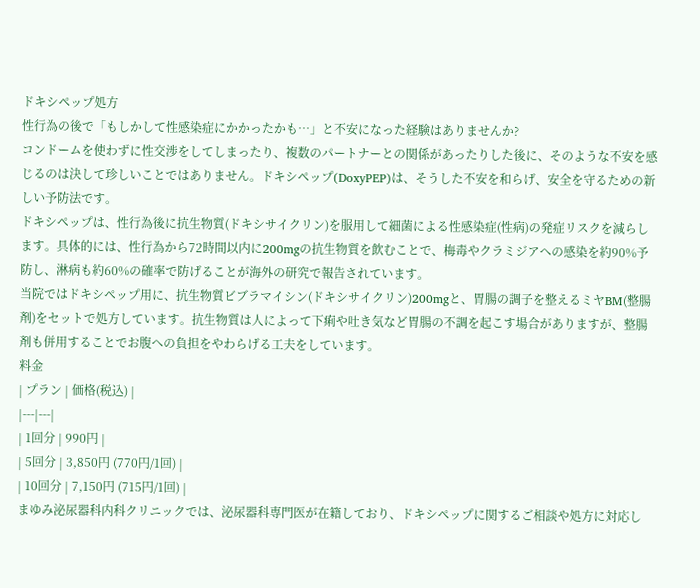ドキシペップ処方
性行為の後で「もしかして性感染症にかかったかも…」と不安になった経験はありませんか?
コンドームを使わずに性交渉をしてしまったり、複数のパートナーとの関係があったりした後に、そのような不安を感じるのは決して珍しいことではありません。ドキシペップ(DoxyPEP)は、そうした不安を和らげ、安全を守るための新しい予防法です。
ドキシペップは、性行為後に抗生物質(ドキシサイクリン)を服用して細菌による性感染症(性病)の発症リスクを減らします。具体的には、性行為から72時間以内に200mgの抗生物質を飲むことで、梅毒やクラミジアへの感染を約90%予防し、淋病も約60%の確率で防げることが海外の研究で報告されています。
当院ではドキシペップ用に、抗生物質ビブラマイシン(ドキシサイクリン)200mgと、胃腸の調子を整えるミヤBM(整腸剤)をセットで処方しています。抗生物質は人によって下痢や吐き気など胃腸の不調を起こす場合がありますが、整腸剤も併用することでお腹への負担をやわらげる工夫をしています。
料金
| プラン | 価格(税込) |
|---|---|
| 1回分 | 990円 |
| 5回分 | 3,850円 (770円/1回) |
| 10回分 | 7,150円 (715円/1回) |
まゆみ泌尿器科内科クリニックでは、泌尿器科専門医が在籍しており、ドキシペップに関するご相談や処方に対応し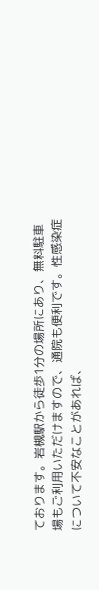ております。岩槻駅から徒歩1分の場所にあり、無料駐車場もご利用いただけますので、通院も便利です。性感染症について不安なことがあれば、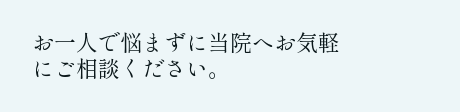お一人で悩まずに当院へお気軽にご相談ください。